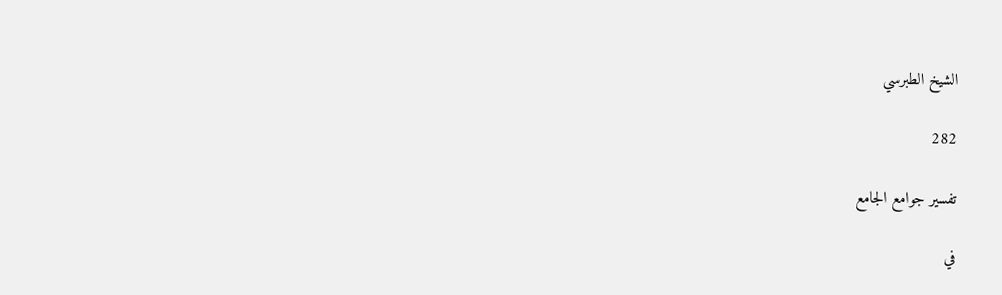الشيخ الطبرسي

282

تفسير جوامع الجامع

في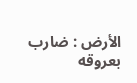الأرض : ضارب بعروقه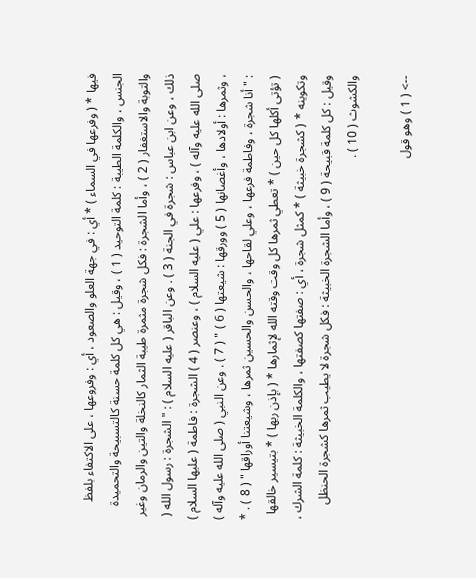فيها * ( وفرعها في السماء ) * أي : في جهة العلو والصعود ، أي : وفروعها ، على الاكتفاء بلفظ الجنس ، والكلمة الطيبة : كلمة التوحيد ( 1 ) ، وقيل : هي كل كلمة حسنة كالتسبيحة والتحميدة والتوبة والاستغفار ( 2 ) ، وأما الشجرة : فكل شجرة مثمرة طيبة الثمار كالنخلة والتين والرمان وغير ذلك ، وعن ابن عباس : شجرة في الجنة ( 3 ) . وعن الباقر ( عليه السلام ) : " الشجرة : رسول الله ( صلى الله عليه وآله ) ، وفرعها : علي ( عليه السلام ) ، وعنصر ( 4 ) الشجرة : فاطمة ( عليها السلام ) ، وثمرها : أولادها ، وأغصانها ( 5 ) وورقها : شيعتها ( 6 ) " ( 7 ) . وعن النبي ( صلى الله عليه وآله ) : " أنا شجرة ، وفاطمة فرعها ، وعلي لقاحها ، والحسن والحسين ثمرها ، وشيعتنا أوراقها " ( 8 ) . * ( تؤتى أكلها كل حين ) * تعطي ثمرها كل وقت وقته الله لإثمارها * ( بإذن ربها ) * بتيسير خالقها وتكوينه * ( كشجرة خبيثة ) * كمثل شجرة ، أي : صفتها كصفتها ، والكلمة الخبيثة : كلمة الشرك ، وقيل : كل كلمة قبيحة ( 9 ) ، وأما الشجرة الخبيثة : فكل شجرة لا يطيب ثمرها كشجرة الحنظل والكشوث ( 10 ) .

--> ( 1 ) وهو قول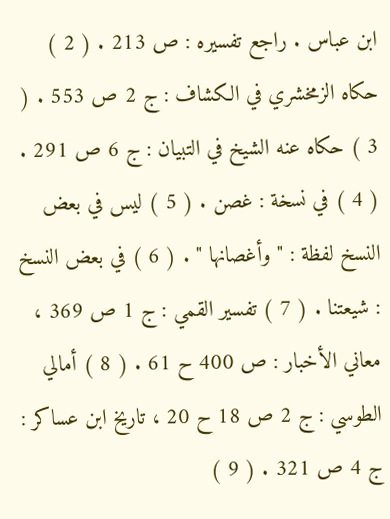ابن عباس . راجع تفسيره : ص 213 . ( 2 ) حكاه الزمخشري في الكشاف : ج 2 ص 553 . ( 3 ) حكاه عنه الشيخ في التبيان : ج 6 ص 291 . ( 4 ) في نسخة : غصن . ( 5 ) ليس في بعض النسخ لفظة : " وأغصانها " . ( 6 ) في بعض النسخ : شيعتنا . ( 7 ) تفسير القمي : ج 1 ص 369 ، معاني الأخبار : ص 400 ح 61 . ( 8 ) أمالي الطوسي : ج 2 ص 18 ح 20 ، تاريخ ابن عساكر : ج 4 ص 321 . ( 9 )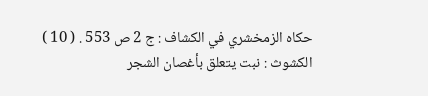حكاه الزمخشري في الكشاف : ج 2 ص 553 . ( 10 ) الكشوث : نبت يتعلق بأغصان الشجر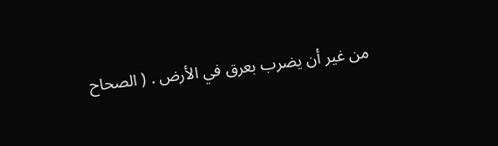من غير أن يضرب بعرق في الأرض . ( الصحاح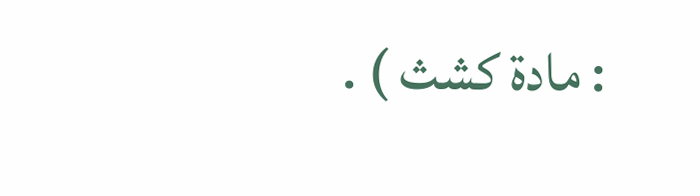: مادة كشث ) .